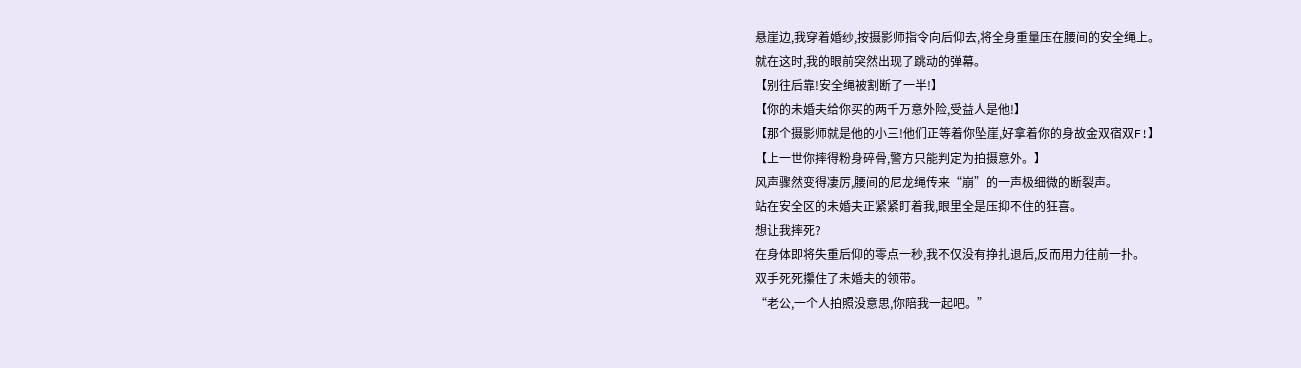悬崖边,我穿着婚纱,按摄影师指令向后仰去,将全身重量压在腰间的安全绳上。
就在这时,我的眼前突然出现了跳动的弹幕。
【别往后靠!安全绳被割断了一半!】
【你的未婚夫给你买的两千万意外险,受益人是他!】
【那个摄影师就是他的小三!他们正等着你坠崖,好拿着你的身故金双宿双F!】
【上一世你摔得粉身碎骨,警方只能判定为拍摄意外。】
风声骤然变得凄厉,腰间的尼龙绳传来“崩”的一声极细微的断裂声。
站在安全区的未婚夫正紧紧盯着我,眼里全是压抑不住的狂喜。
想让我摔死?
在身体即将失重后仰的零点一秒,我不仅没有挣扎退后,反而用力往前一扑。
双手死死攥住了未婚夫的领带。
“老公,一个人拍照没意思,你陪我一起吧。”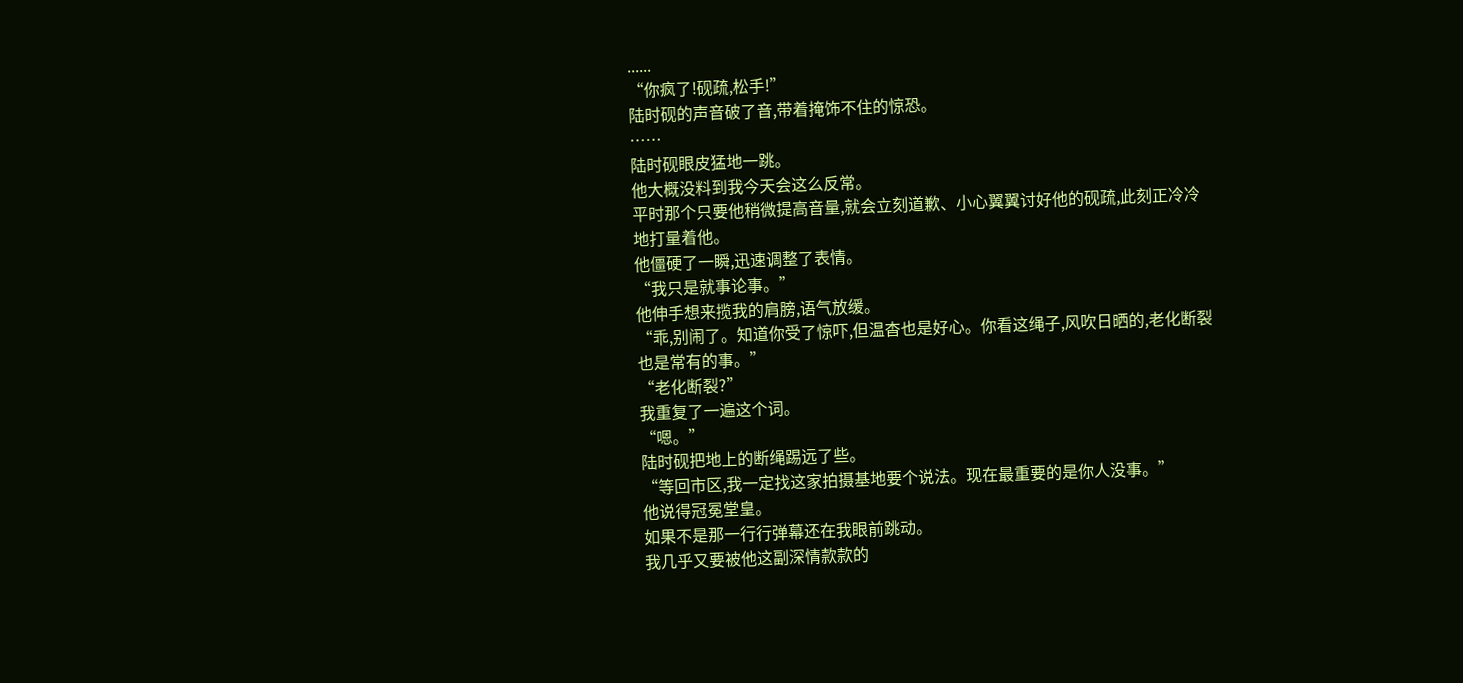......
“你疯了!砚疏,松手!”
陆时砚的声音破了音,带着掩饰不住的惊恐。
……
陆时砚眼皮猛地一跳。
他大概没料到我今天会这么反常。
平时那个只要他稍微提高音量,就会立刻道歉、小心翼翼讨好他的砚疏,此刻正冷冷地打量着他。
他僵硬了一瞬,迅速调整了表情。
“我只是就事论事。”
他伸手想来揽我的肩膀,语气放缓。
“乖,别闹了。知道你受了惊吓,但温杳也是好心。你看这绳子,风吹日晒的,老化断裂也是常有的事。”
“老化断裂?”
我重复了一遍这个词。
“嗯。”
陆时砚把地上的断绳踢远了些。
“等回市区,我一定找这家拍摄基地要个说法。现在最重要的是你人没事。”
他说得冠冕堂皇。
如果不是那一行行弹幕还在我眼前跳动。
我几乎又要被他这副深情款款的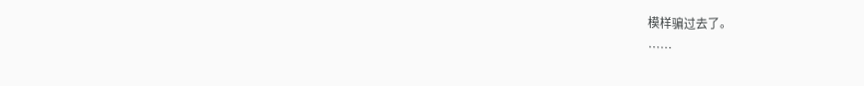模样骗过去了。
……